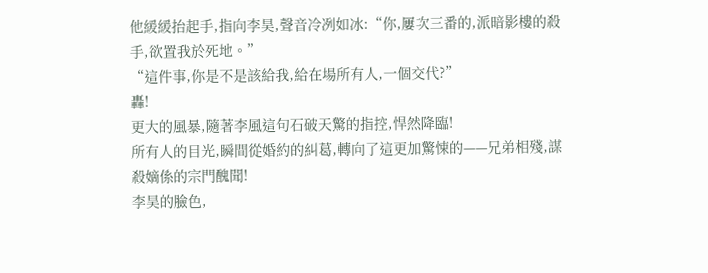他緩緩抬起手,指向李昊,聲音冷冽如冰:“你,屢次三番的,派暗影樓的殺手,欲置我於死地。”
“這件事,你是不是該給我,給在場所有人,一個交代?”
轟!
更大的風暴,隨著李風這句石破天驚的指控,悍然降臨!
所有人的目光,瞬間從婚約的糾葛,轉向了這更加驚悚的——兄弟相殘,謀殺嫡係的宗門醜聞!
李昊的臉色,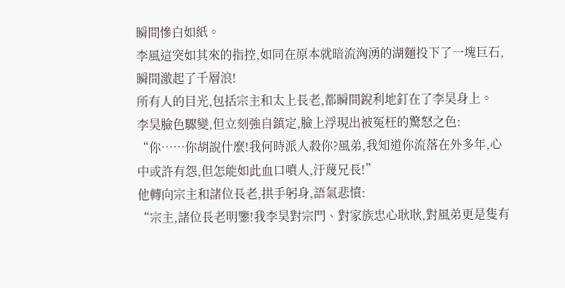瞬間慘白如紙。
李風這突如其來的指控,如同在原本就暗流洶湧的湖麵投下了一塊巨石,瞬間激起了千層浪!
所有人的目光,包括宗主和太上長老,都瞬間銳利地釘在了李昊身上。
李昊臉色驟變,但立刻強自鎮定,臉上浮現出被冤枉的驚怒之色:
“你……你胡說什麼!我何時派人殺你?風弟,我知道你流落在外多年,心中或許有怨,但怎能如此血口噴人,汙蔑兄長!”
他轉向宗主和諸位長老,拱手躬身,語氣悲憤:
“宗主,諸位長老明鑒!我李昊對宗門、對家族忠心耿耿,對風弟更是隻有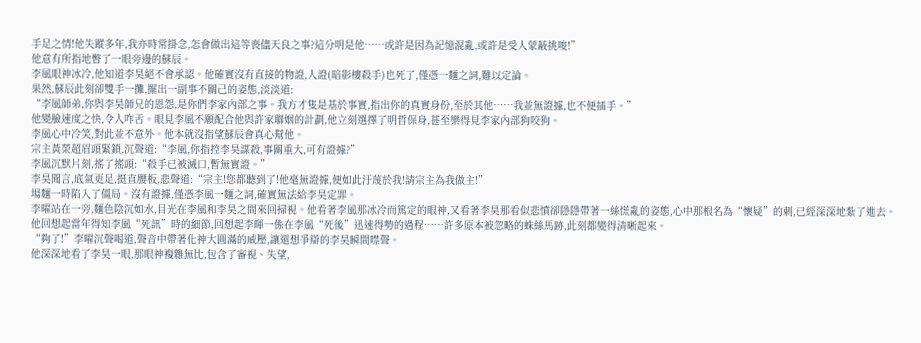手足之情!他失蹤多年,我亦時常掛念,怎會做出這等喪儘天良之事?這分明是他……或許是因為記憶混亂,或許是受人蒙蔽挑唆!”
他意有所指地瞥了一眼旁邊的蘇辰。
李風眼神冰冷,他知道李昊絕不會承認。他確實沒有直接的物證,人證(暗影樓殺手)也死了,僅憑一麵之詞,難以定論。
果然,蘇辰此刻卻雙手一攤,擺出一副事不關己的姿態,淡淡道:
“李風師弟,你與李昊師兄的恩怨,是你們李家內部之事。我方才隻是基於事實,指出你的真實身份,至於其他……我並無證據,也不便插手。”
他變臉速度之快,令人咋舌。眼見李風不願配合他與許家聯姻的計劃,他立刻選擇了明哲保身,甚至樂得見李家內部狗咬狗。
李風心中冷笑,對此並不意外。他本就沒指望蘇辰會真心幫他。
宗主黃榮超眉頭緊鎖,沉聲道:“李風,你指控李昊謀殺,事關重大,可有證據?”
李風沉默片刻,搖了搖頭:“殺手已被滅口,暫無實證。”
李昊聞言,底氣更足,挺直腰板,悲聲道:“宗主!您都聽到了!他毫無證據,便如此汙蔑於我!請宗主為我做主!”
場麵一時陷入了僵局。沒有證據,僅憑李風一麵之詞,確實無法給李昊定罪。
李曜站在一旁,麵色陰沉如水,目光在李風和李昊之間來回掃視。他看著李風那冰冷而篤定的眼神,又看著李昊那看似悲憤卻隱隱帶著一絲慌亂的姿態,心中那根名為“懷疑”的刺,已經深深地紮了進去。
他回想起當年得知李風“死訊”時的細節,回想起李暉一係在李風“死後”迅速得勢的過程……許多原本被忽略的蛛絲馬跡,此刻都變得清晰起來。
“夠了!”李曜沉聲喝道,聲音中帶著化神大圓滿的威壓,讓還想爭辯的李昊瞬間噤聲。
他深深地看了李昊一眼,那眼神複雜無比,包含了審視、失望,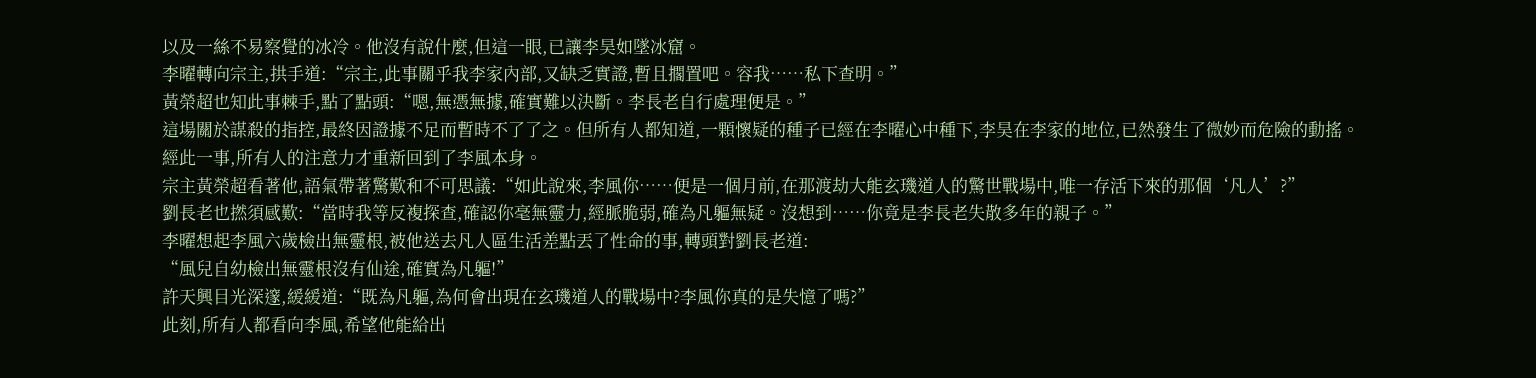以及一絲不易察覺的冰冷。他沒有說什麼,但這一眼,已讓李昊如墜冰窟。
李曜轉向宗主,拱手道:“宗主,此事關乎我李家內部,又缺乏實證,暫且擱置吧。容我……私下查明。”
黃榮超也知此事棘手,點了點頭:“嗯,無憑無據,確實難以決斷。李長老自行處理便是。”
這場關於謀殺的指控,最終因證據不足而暫時不了了之。但所有人都知道,一顆懷疑的種子已經在李曜心中種下,李昊在李家的地位,已然發生了微妙而危險的動搖。
經此一事,所有人的注意力才重新回到了李風本身。
宗主黃榮超看著他,語氣帶著驚歎和不可思議:“如此說來,李風你……便是一個月前,在那渡劫大能玄璣道人的驚世戰場中,唯一存活下來的那個‘凡人’?”
劉長老也撚須感歎:“當時我等反複探查,確認你毫無靈力,經脈脆弱,確為凡軀無疑。沒想到……你竟是李長老失散多年的親子。”
李曜想起李風六歲檢出無靈根,被他送去凡人區生活差點丟了性命的事,轉頭對劉長老道:
“風兒自幼檢出無靈根沒有仙途,確實為凡軀!”
許天興目光深邃,緩緩道:“既為凡軀,為何會出現在玄璣道人的戰場中?李風你真的是失憶了嗎?”
此刻,所有人都看向李風,希望他能給出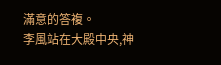滿意的答複。
李風站在大殿中央,神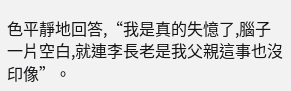色平靜地回答,“我是真的失憶了,腦子一片空白,就連李長老是我父親這事也沒印像”。